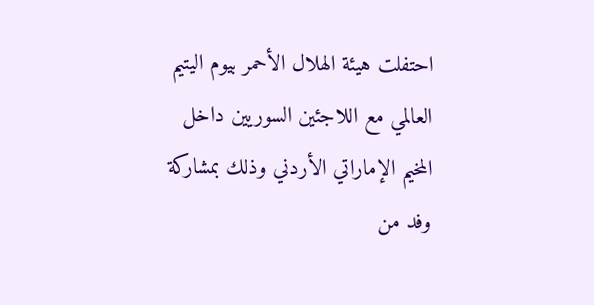احتفلت هيئة الهلال الأحمر بيوم اليتيم العالمي مع اللاجئين السوريين داخل المخيم الإماراتي الأردني وذلك بمشاركة وفد من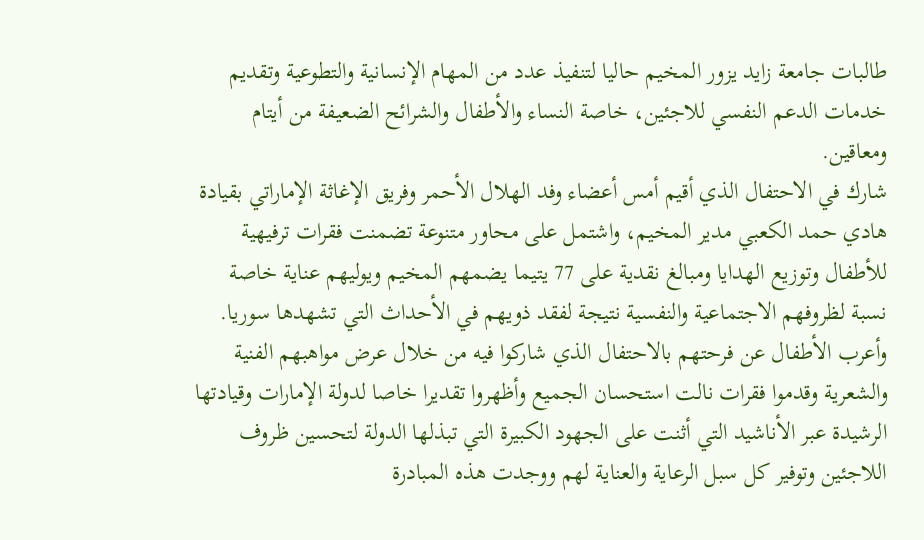طالبات جامعة زايد يزور المخيم حاليا لتنفيذ عدد من المهام الإنسانية والتطوعية وتقديم خدمات الدعم النفسي للاجئين، خاصة النساء والأطفال والشرائح الضعيفة من أيتام ومعاقين.
شارك في الاحتفال الذي أقيم أمس أعضاء وفد الهلال الأحمر وفريق الإغاثة الإماراتي بقيادة هادي حمد الكعبي مدير المخيم، واشتمل على محاور متنوعة تضمنت فقرات ترفيهية للأطفال وتوزيع الهدايا ومبالغ نقدية على 77 يتيما يضمهم المخيم ويوليهم عناية خاصة نسبة لظروفهم الاجتماعية والنفسية نتيجة لفقد ذويهم في الأحداث التي تشهدها سوريا.
وأعرب الأطفال عن فرحتهم بالاحتفال الذي شاركوا فيه من خلال عرض مواهبهم الفنية والشعرية وقدموا فقرات نالت استحسان الجميع وأظهروا تقديرا خاصا لدولة الإمارات وقيادتها الرشيدة عبر الأناشيد التي أثنت على الجهود الكبيرة التي تبذلها الدولة لتحسين ظروف اللاجئين وتوفير كل سبل الرعاية والعناية لهم ووجدت هذه المبادرة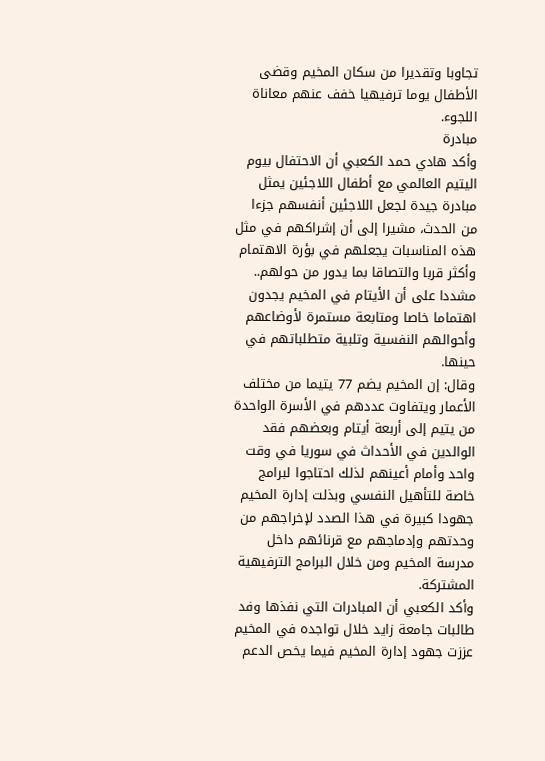تجاوبا وتقديرا من سكان المخيم وقضى الأطفال يوما ترفيهيا خفف عنهم معاناة اللجوء.
مبادرة
وأكد هادي حمد الكعبي أن الاحتفال بيوم اليتيم العالمي مع أطفال اللاجئين يمثل مبادرة جيدة لجعل اللاجئين أنفسهم جزءا من الحدث، مشيرا إلى أن إشراكهم في مثل هذه المناسبات يجعلهم في بؤرة الاهتمام وأكثر قربا والتصاقا بما يدور من حولهم.. مشددا على أن الأيتام في المخيم يجدون اهتماما خاصا ومتابعة مستمرة لأوضاعهم وأحوالهم النفسية وتلبية متطلباتهم في حينها.
وقال: إن المخيم يضم 77 يتيما من مختلف الأعمار ويتفاوت عددهم في الأسرة الواحدة من يتيم إلى أربعة أيتام وبعضهم فقد الوالدين في الأحداث في سوريا في وقت واحد وأمام أعينهم لذلك احتاجوا لبرامج خاصة للتأهيل النفسي وبذلت إدارة المخيم جهودا كبيرة في هذا الصدد لإخراجهم من وحدتهم وإدماجهم مع قرنائهم داخل مدرسة المخيم ومن خلال البرامج الترفيهية المشتركة.
وأكد الكعبي أن المبادرات التي نفذها وفد طالبات جامعة زايد خلال تواجده في المخيم عززت جهود إدارة المخيم فيما يخص الدعم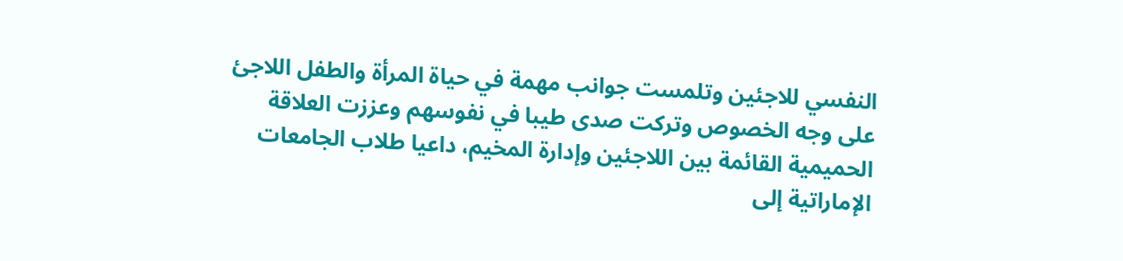النفسي للاجئين وتلمست جوانب مهمة في حياة المرأة والطفل اللاجئ على وجه الخصوص وتركت صدى طيبا في نفوسهم وعززت العلاقة الحميمية القائمة بين اللاجئين وإدارة المخيم، داعيا طلاب الجامعات الإماراتية إلى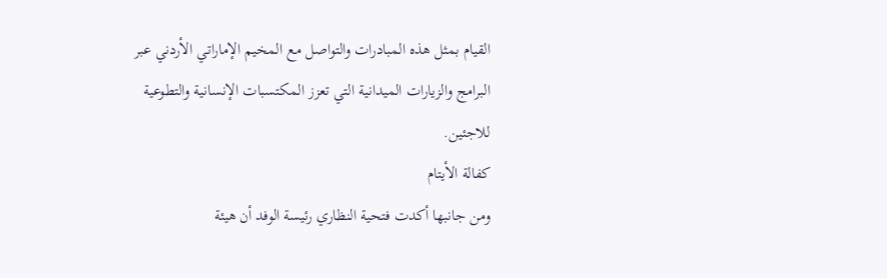القيام بمثل هذه المبادرات والتواصل مع المخيم الإماراتي الأردني عبر البرامج والزيارات الميدانية التي تعزز المكتسبات الإنسانية والتطوعية للاجئين.
كفالة الأيتام
ومن جانبها أكدت فتحية النظاري رئيسة الوفد أن هيئة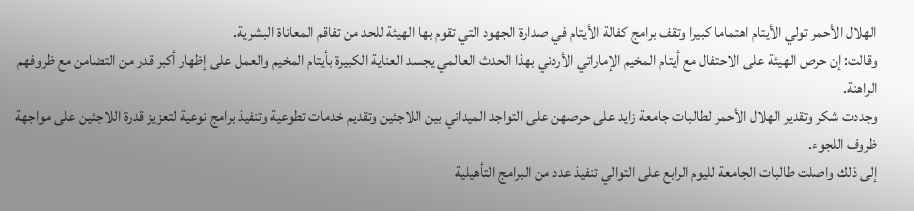الهلال الأحمر تولي الأيتام اهتماما كبيرا وتقف برامج كفالة الأيتام في صدارة الجهود التي تقوم بها الهيئة للحد من تفاقم المعاناة البشرية.
وقالت: إن حرص الهيئة على الاحتفال مع أيتام المخيم الإماراتي الأردني بهذا الحدث العالمي يجسد العناية الكبيرة بأيتام المخيم والعمل على إظهار أكبر قدر من التضامن مع ظروفهم الراهنة.
وجددت شكر وتقدير الهلال الأحمر لطالبات جامعة زايد على حرصهن على التواجد الميداني بين اللاجئين وتقديم خدمات تطوعية وتنفيذ برامج نوعية لتعزيز قدرة اللاجئين على مواجهة ظروف اللجوء.
إلى ذلك واصلت طالبات الجامعة لليوم الرابع على التوالي تنفيذ عدد من البرامج التأهيلية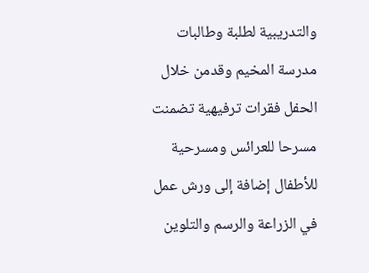والتدريبية لطلبة وطالبات مدرسة المخيم وقدمن خلال الحفل فقرات ترفيهية تضمنت مسرحا للعرائس ومسرحية للأطفال إضافة إلى ورش عمل في الزراعة والرسم والتلوين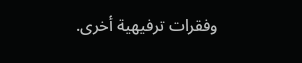وفقرات ترفيهية أخرى.